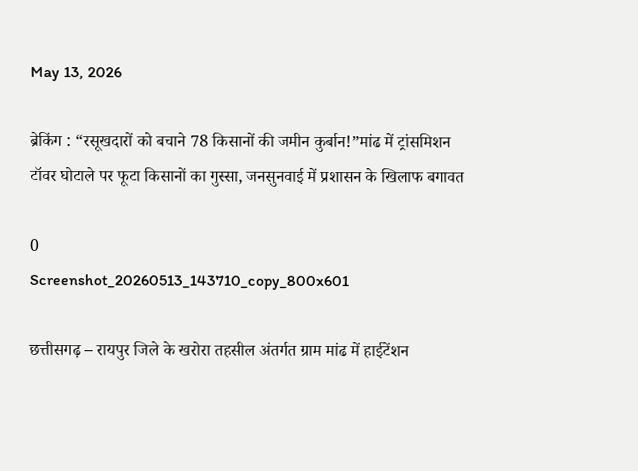May 13, 2026

ब्रेकिंग : “रसूखदारों को बचाने 78 किसानों की जमीन कुर्बान!”मांढ में ट्रांसमिशन टॉवर घोटाले पर फूटा किसानों का गुस्सा, जनसुनवाई में प्रशासन के खिलाफ बगावत

0
Screenshot_20260513_143710_copy_800x601

छत्तीसगढ़ – रायपुर जिले के खरोरा तहसील अंतर्गत ग्राम मांढ में हाईटेंशन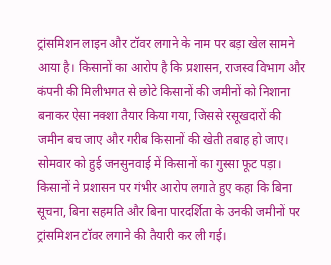ट्रांसमिशन लाइन और टॉवर लगाने के नाम पर बड़ा खेल सामने आया है। किसानों का आरोप है कि प्रशासन, राजस्व विभाग और कंपनी की मिलीभगत से छोटे किसानों की जमीनों को निशाना बनाकर ऐसा नक्शा तैयार किया गया, जिससे रसूखदारों की जमीन बच जाए और गरीब किसानों की खेती तबाह हो जाए। सोमवार को हुई जनसुनवाई में किसानों का गुस्सा फूट पड़ा। किसानों ने प्रशासन पर गंभीर आरोप लगाते हुए कहा कि बिना सूचना, बिना सहमति और बिना पारदर्शिता के उनकी जमीनों पर ट्रांसमिशन टॉवर लगाने की तैयारी कर ली गई।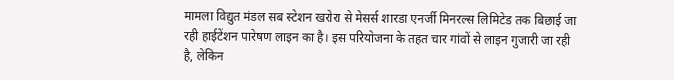मामला विद्युत मंडल सब स्टेशन खरोरा से मेसर्स शारडा एनर्जी मिनरल्स लिमिटेड तक बिछाई जा रही हाईटेंशन पारेषण लाइन का है। इस परियोजना के तहत चार गांवों से लाइन गुजारी जा रही है, लेकिन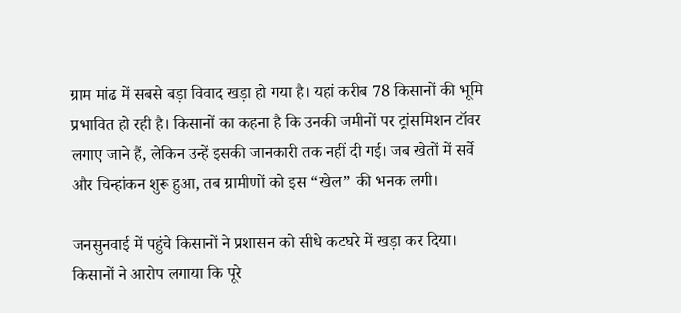ग्राम मांढ में सबसे बड़ा विवाद खड़ा हो गया है। यहां करीब 78 किसानों की भूमि प्रभावित हो रही है। किसानों का कहना है कि उनकी जमीनों पर ट्रांसमिशन टॉवर लगाए जाने हैं, लेकिन उन्हें इसकी जानकारी तक नहीं दी गई। जब खेतों में सर्वे और चिन्हांकन शुरू हुआ, तब ग्रामीणों को इस “खेल” की भनक लगी।

जनसुनवाई में पहुंचे किसानों ने प्रशासन को सीधे कटघरे में खड़ा कर दिया। किसानों ने आरोप लगाया कि पूरे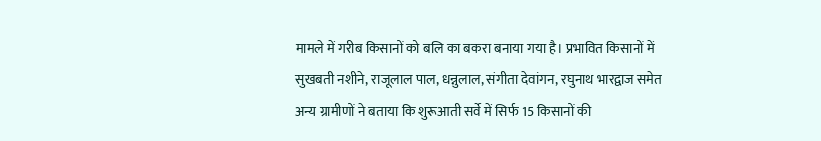मामले में गरीब किसानों को बलि का बकरा बनाया गया है। प्रभावित किसानों में सुखबती नशीने, राजूलाल पाल, धन्नुलाल, संगीता देवांगन, रघुनाथ भारद्वाज समेत अन्य ग्रामीणों ने बताया कि शुरूआती सर्वे में सिर्फ 15 किसानों की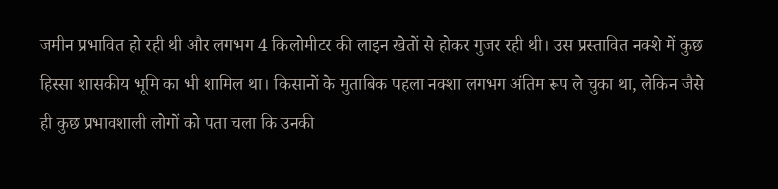जमीन प्रभावित हो रही थी और लगभग 4 किलोमीटर की लाइन खेतों से होकर गुजर रही थी। उस प्रस्तावित नक्शे में कुछ हिस्सा शासकीय भूमि का भी शामिल था। किसानों के मुताबिक पहला नक्शा लगभग अंतिम रूप ले चुका था, लेकिन जैसे ही कुछ प्रभावशाली लोगों को पता चला कि उनकी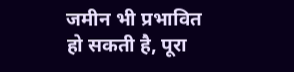जमीन भी प्रभावित हो सकती है, पूरा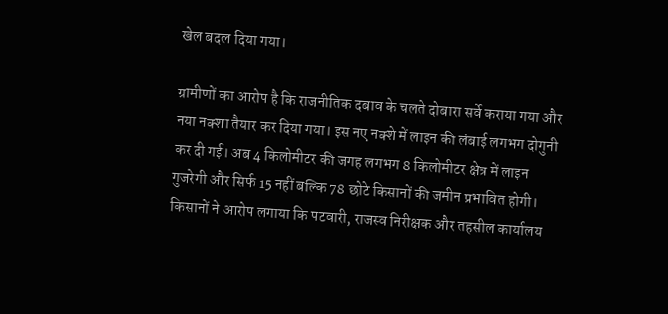खेल बदल दिया गया।

ग्रामीणों का आरोप है कि राजनीतिक दबाव के चलते दोबारा सर्वे कराया गया और नया नक्शा तैयार कर दिया गया। इस नए नक्शे में लाइन की लंबाई लगभग दोगुनी कर दी गई। अब 4 किलोमीटर की जगह लगभग 8 किलोमीटर क्षेत्र में लाइन गुजरेगी और सिर्फ 15 नहीं बल्कि 78 छोटे किसानों की जमीन प्रभावित होगी। किसानों ने आरोप लगाया कि पटवारी, राजस्व निरीक्षक और तहसील कार्यालय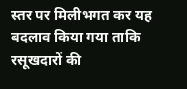स्तर पर मिलीभगत कर यह बदलाव किया गया ताकि रसूखदारों की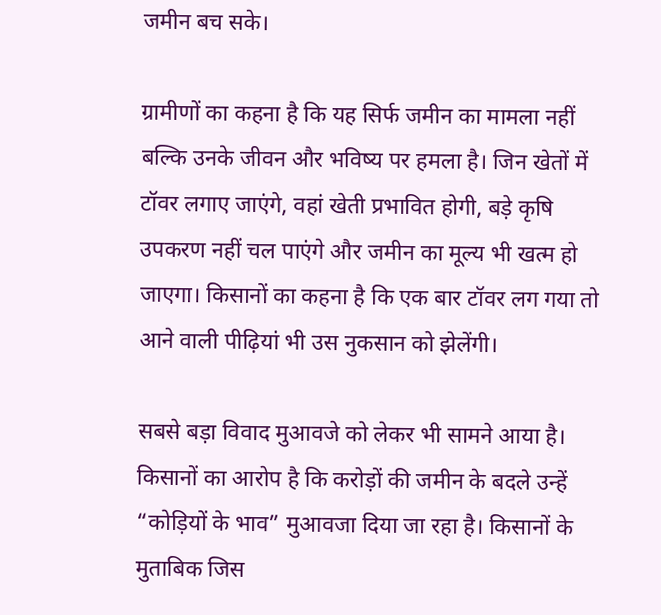जमीन बच सके।

ग्रामीणों का कहना है कि यह सिर्फ जमीन का मामला नहीं बल्कि उनके जीवन और भविष्य पर हमला है। जिन खेतों में टॉवर लगाए जाएंगे, वहां खेती प्रभावित होगी, बड़े कृषि उपकरण नहीं चल पाएंगे और जमीन का मूल्य भी खत्म हो जाएगा। किसानों का कहना है कि एक बार टॉवर लग गया तो आने वाली पीढ़ियां भी उस नुकसान को झेलेंगी।

सबसे बड़ा विवाद मुआवजे को लेकर भी सामने आया है। किसानों का आरोप है कि करोड़ों की जमीन के बदले उन्हें “कोड़ियों के भाव” मुआवजा दिया जा रहा है। किसानों के मुताबिक जिस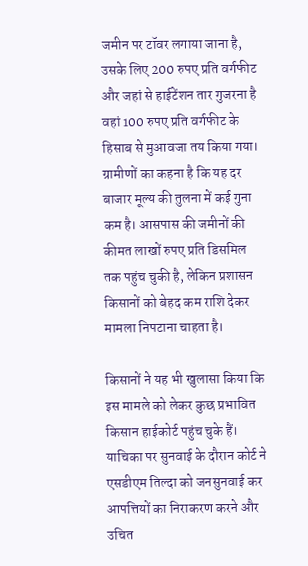जमीन पर टॉवर लगाया जाना है, उसके लिए 200 रुपए प्रति वर्गफीट और जहां से हाईटेंशन तार गुजरना है वहां 100 रुपए प्रति वर्गफीट के हिसाब से मुआवजा तय किया गया। ग्रामीणों का कहना है कि यह दर बाजार मूल्य की तुलना में कई गुना कम है। आसपास की जमीनों की कीमत लाखों रुपए प्रति डिसमिल तक पहुंच चुकी है, लेकिन प्रशासन किसानों को बेहद कम राशि देकर मामला निपटाना चाहता है।

किसानों ने यह भी खुलासा किया कि इस मामले को लेकर कुछ प्रभावित किसान हाईकोर्ट पहुंच चुके हैं। याचिका पर सुनवाई के दौरान कोर्ट ने एसडीएम तिल्दा को जनसुनवाई कर आपत्तियों का निराकरण करने और उचित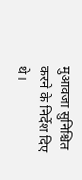मुआवजा सुनिश्चित करने के निर्देश दिए थे।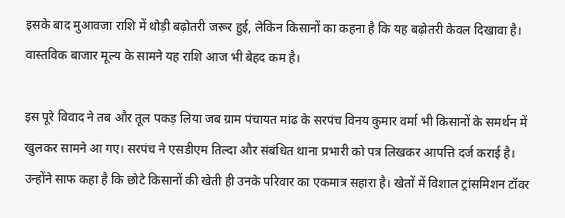इसके बाद मुआवजा राशि में थोड़ी बढ़ोतरी जरूर हुई, लेकिन किसानों का कहना है कि यह बढ़ोतरी केवल दिखावा है। वास्तविक बाजार मूल्य के सामने यह राशि आज भी बेहद कम है।

इस पूरे विवाद ने तब और तूल पकड़ लिया जब ग्राम पंचायत मांढ के सरपंच विनय कुमार वर्मा भी किसानों के समर्थन में खुलकर सामने आ गए। सरपंच ने एसडीएम तिल्दा और संबंधित थाना प्रभारी को पत्र लिखकर आपत्ति दर्ज कराई है। उन्होंने साफ कहा है कि छोटे किसानों की खेती ही उनके परिवार का एकमात्र सहारा है। खेतों में विशाल ट्रांसमिशन टॉवर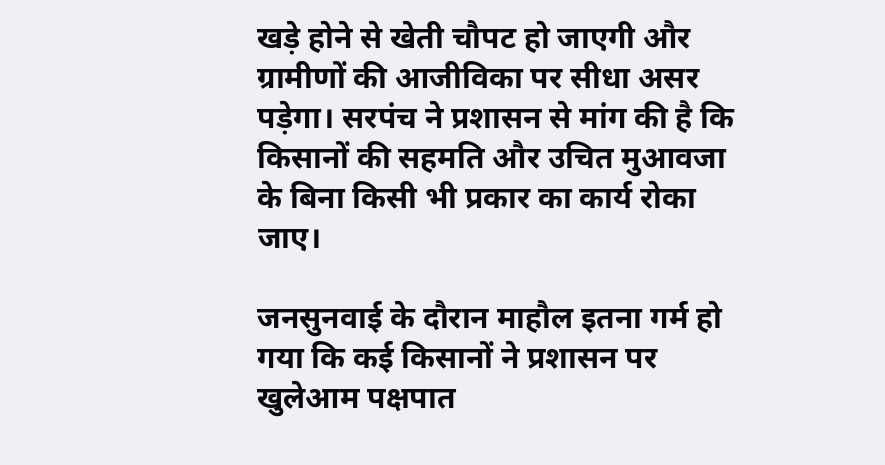खड़े होने से खेती चौपट हो जाएगी और ग्रामीणों की आजीविका पर सीधा असर पड़ेगा। सरपंच ने प्रशासन से मांग की है कि किसानों की सहमति और उचित मुआवजा के बिना किसी भी प्रकार का कार्य रोका जाए।

जनसुनवाई के दौरान माहौल इतना गर्म हो गया कि कई किसानों ने प्रशासन पर खुलेआम पक्षपात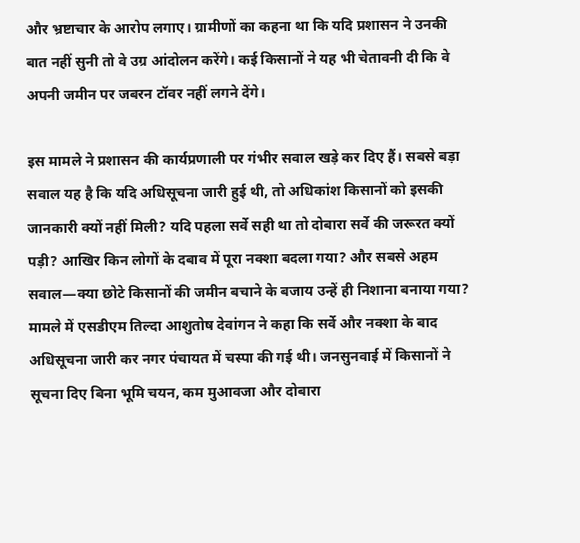और भ्रष्टाचार के आरोप लगाए। ग्रामीणों का कहना था कि यदि प्रशासन ने उनकी बात नहीं सुनी तो वे उग्र आंदोलन करेंगे। कई किसानों ने यह भी चेतावनी दी कि वे अपनी जमीन पर जबरन टॉवर नहीं लगने देंगे।

इस मामले ने प्रशासन की कार्यप्रणाली पर गंभीर सवाल खड़े कर दिए हैं। सबसे बड़ा सवाल यह है कि यदि अधिसूचना जारी हुई थी, तो अधिकांश किसानों को इसकी जानकारी क्यों नहीं मिली? यदि पहला सर्वे सही था तो दोबारा सर्वे की जरूरत क्यों पड़ी? आखिर किन लोगों के दबाव में पूरा नक्शा बदला गया? और सबसे अहम सवाल—क्या छोटे किसानों की जमीन बचाने के बजाय उन्हें ही निशाना बनाया गया?
मामले में एसडीएम तिल्दा आशुतोष देवांगन ने कहा कि सर्वे और नक्शा के बाद अधिसूचना जारी कर नगर पंचायत में चस्पा की गई थी। जनसुनवाई में किसानों ने सूचना दिए बिना भूमि चयन, कम मुआवजा और दोबारा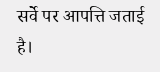सर्वे पर आपत्ति जताई है।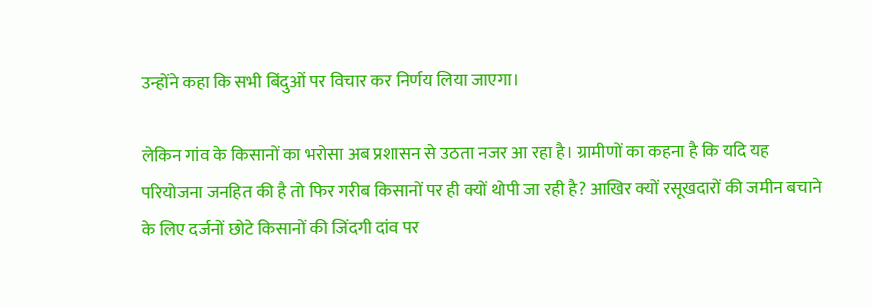उन्होंने कहा कि सभी बिंदुओं पर विचार कर निर्णय लिया जाएगा।

लेकिन गांव के किसानों का भरोसा अब प्रशासन से उठता नजर आ रहा है। ग्रामीणों का कहना है कि यदि यह परियोजना जनहित की है तो फिर गरीब किसानों पर ही क्यों थोपी जा रही है? आखिर क्यों रसूखदारों की जमीन बचाने के लिए दर्जनों छोटे किसानों की जिंदगी दांव पर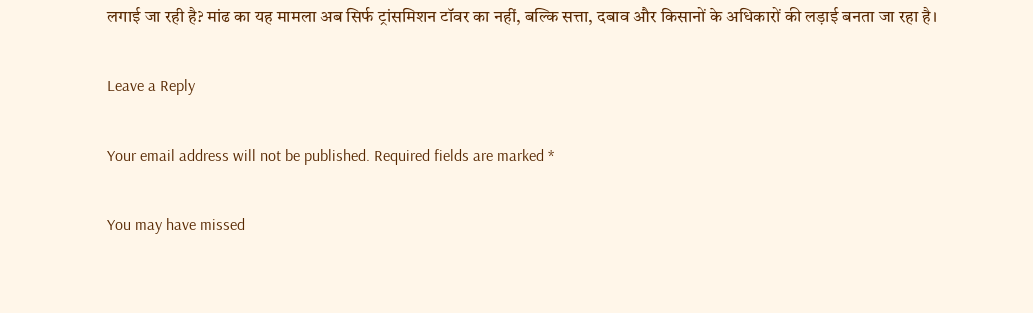लगाई जा रही है? मांढ का यह मामला अब सिर्फ ट्रांसमिशन टॉवर का नहीं, बल्कि सत्ता, दबाव और किसानों के अधिकारों की लड़ाई बनता जा रहा है।

Leave a Reply

Your email address will not be published. Required fields are marked *

You may have missed